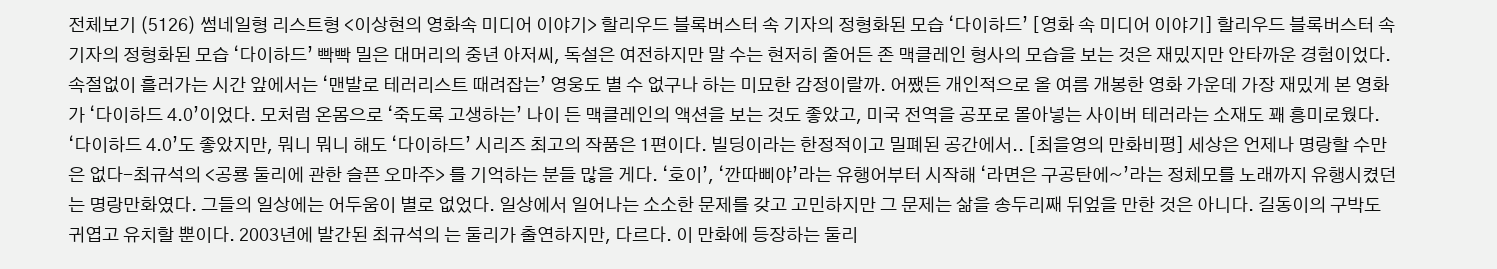전체보기 (5126) 썸네일형 리스트형 <이상현의 영화속 미디어 이야기> 할리우드 블록버스터 속 기자의 정형화된 모습 ‘다이하드’ [영화 속 미디어 이야기] 할리우드 블록버스터 속 기자의 정형화된 모습 ‘다이하드’ 빡빡 밀은 대머리의 중년 아저씨, 독설은 여전하지만 말 수는 현저히 줄어든 존 맥클레인 형사의 모습을 보는 것은 재밌지만 안타까운 경험이었다. 속절없이 흘러가는 시간 앞에서는 ‘맨발로 테러리스트 때려잡는’ 영웅도 별 수 없구나 하는 미묘한 감정이랄까. 어쨌든 개인적으로 올 여름 개봉한 영화 가운데 가장 재밌게 본 영화가 ‘다이하드 4.0’이었다. 모처럼 온몸으로 ‘죽도록 고생하는’ 나이 든 맥클레인의 액션을 보는 것도 좋았고, 미국 전역을 공포로 몰아넣는 사이버 테러라는 소재도 꽤 흥미로웠다. ‘다이하드 4.0’도 좋았지만, 뭐니 뭐니 해도 ‘다이하드’ 시리즈 최고의 작품은 1편이다. 빌딩이라는 한정적이고 밀폐된 공간에서.. [최을영의 만화비평] 세상은 언제나 명랑할 수만은 없다-최규석의 <공룡 둘리에 관한 슬픈 오마주> 를 기억하는 분들 많을 게다. ‘호이’, ‘깐따삐야’라는 유행어부터 시작해 ‘라면은 구공탄에~’라는 정체모를 노래까지 유행시켰던 는 명랑만화였다. 그들의 일상에는 어두움이 별로 없었다. 일상에서 일어나는 소소한 문제를 갖고 고민하지만 그 문제는 삶을 송두리째 뒤엎을 만한 것은 아니다. 길동이의 구박도 귀엽고 유치할 뿐이다. 2003년에 발간된 최규석의 는 둘리가 출연하지만, 다르다. 이 만화에 등장하는 둘리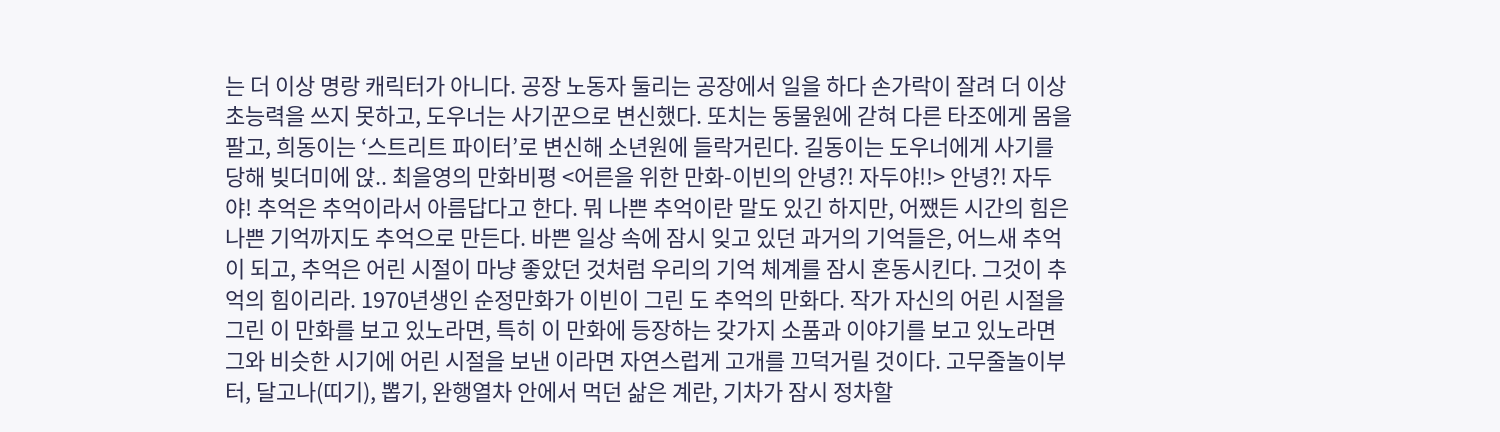는 더 이상 명랑 캐릭터가 아니다. 공장 노동자 둘리는 공장에서 일을 하다 손가락이 잘려 더 이상 초능력을 쓰지 못하고, 도우너는 사기꾼으로 변신했다. 또치는 동물원에 갇혀 다른 타조에게 몸을 팔고, 희동이는 ‘스트리트 파이터’로 변신해 소년원에 들락거린다. 길동이는 도우너에게 사기를 당해 빚더미에 앉.. 최을영의 만화비평 <어른을 위한 만화-이빈의 안녕?! 자두야!!> 안녕?! 자두야! 추억은 추억이라서 아름답다고 한다. 뭐 나쁜 추억이란 말도 있긴 하지만, 어쨌든 시간의 힘은 나쁜 기억까지도 추억으로 만든다. 바쁜 일상 속에 잠시 잊고 있던 과거의 기억들은, 어느새 추억이 되고, 추억은 어린 시절이 마냥 좋았던 것처럼 우리의 기억 체계를 잠시 혼동시킨다. 그것이 추억의 힘이리라. 1970년생인 순정만화가 이빈이 그린 도 추억의 만화다. 작가 자신의 어린 시절을 그린 이 만화를 보고 있노라면, 특히 이 만화에 등장하는 갖가지 소품과 이야기를 보고 있노라면 그와 비슷한 시기에 어린 시절을 보낸 이라면 자연스럽게 고개를 끄덕거릴 것이다. 고무줄놀이부터, 달고나(띠기), 뽑기, 완행열차 안에서 먹던 삶은 계란, 기차가 잠시 정차할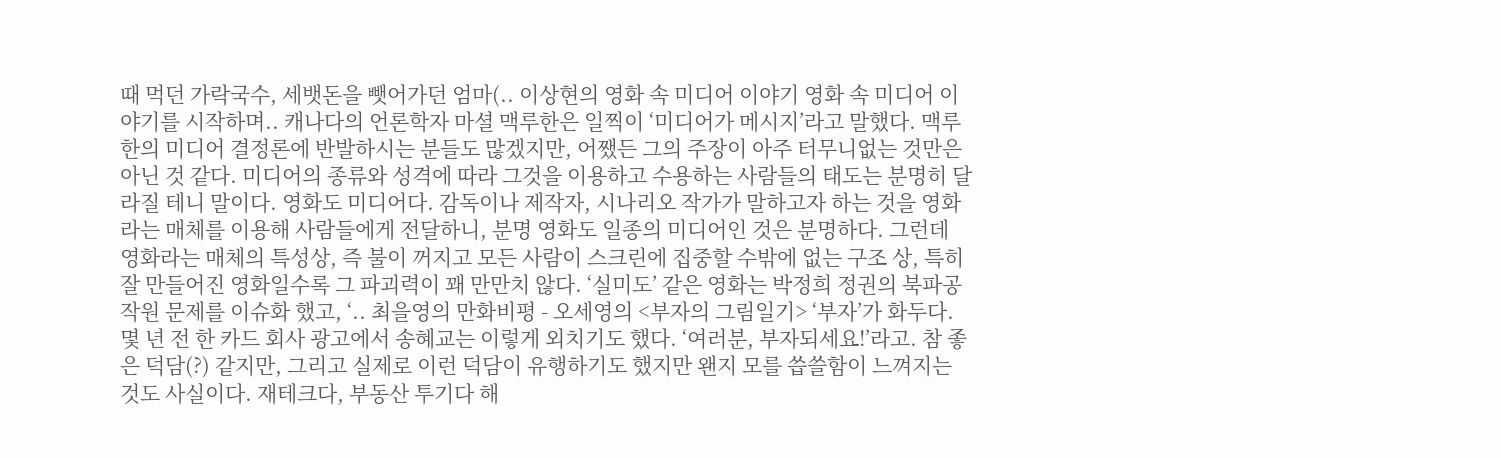때 먹던 가락국수, 세뱃돈을 뺏어가던 엄마(.. 이상현의 영화 속 미디어 이야기 영화 속 미디어 이야기를 시작하며.. 캐나다의 언론학자 마셜 맥루한은 일찍이 ‘미디어가 메시지’라고 말했다. 맥루한의 미디어 결정론에 반발하시는 분들도 많겠지만, 어쨌든 그의 주장이 아주 터무니없는 것만은 아닌 것 같다. 미디어의 종류와 성격에 따라 그것을 이용하고 수용하는 사람들의 태도는 분명히 달라질 테니 말이다. 영화도 미디어다. 감독이나 제작자, 시나리오 작가가 말하고자 하는 것을 영화라는 매체를 이용해 사람들에게 전달하니, 분명 영화도 일종의 미디어인 것은 분명하다. 그런데 영화라는 매체의 특성상, 즉 불이 꺼지고 모든 사람이 스크린에 집중할 수밖에 없는 구조 상, 특히 잘 만들어진 영화일수록 그 파괴력이 꽤 만만치 않다. ‘실미도’ 같은 영화는 박정희 정권의 북파공작원 문제를 이슈화 했고, ‘.. 최을영의 만화비평 - 오세영의 <부자의 그림일기> ‘부자’가 화두다. 몇 년 전 한 카드 회사 광고에서 송혜교는 이렇게 외치기도 했다. ‘여러분, 부자되세요!’라고. 참 좋은 덕담(?) 같지만, 그리고 실제로 이런 덕담이 유행하기도 했지만 왠지 모를 씁쓸함이 느껴지는 것도 사실이다. 재테크다, 부동산 투기다 해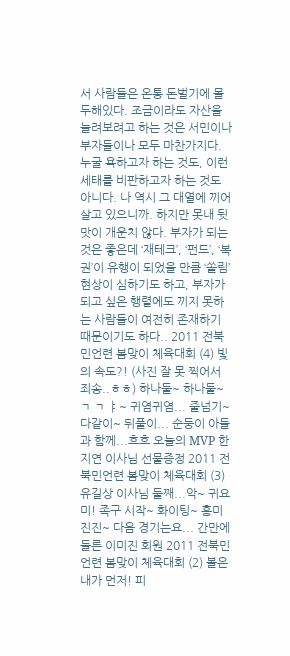서 사람들은 온통 돈벌기에 몰두해있다. 조금이라도 자산을 늘려보려고 하는 것은 서민이나 부자들이나 모두 마찬가지다. 누굴 욕하고자 하는 것도, 이런 세태를 비판하고자 하는 것도 아니다. 나 역시 그 대열에 끼어 살고 있으니까. 하지만 못내 뒷맛이 개운치 않다. 부자가 되는 것은 좋은데 ‘재테크’, ‘펀드’, ‘복권’이 유행이 되었을 만큼 ‘쏠림’ 현상이 심하기도 하고, 부자가 되고 싶은 행렬에도 끼지 못하는 사람들이 여전히 존재하기 때문이기도 하다.. 2011 전북민언련 봄맞이 체육대회 (4) 빛의 속도?! (사진 잘 못 찍어서 죄송..ㅎㅎ) 하나둘~ 하나둘~ ㄱ ㄱ ㅑ~ 귀염귀염... 줄넘기~ 다같이~ 뒤풀이... 순둥이 아들과 함께...흐흐 오늘의 MVP 한지연 이사님 선물증정 2011 전북민언련 봄맞이 체육대회 (3) 유길상 이사님 둘째...악~ 귀요미! 족구 시작~ 화이팅~ 흥미진진~ 다음 경기는요... 간만에 들른 이미진 회원 2011 전북민언련 봄맞이 체육대회 (2) 볼은 내가 먼저! 피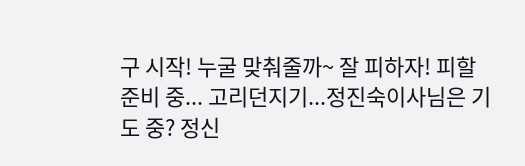구 시작! 누굴 맞춰줄까~ 잘 피하자! 피할 준비 중... 고리던지기...정진숙이사님은 기도 중? 정신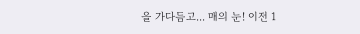을 가다듬고... 매의 눈! 이전 1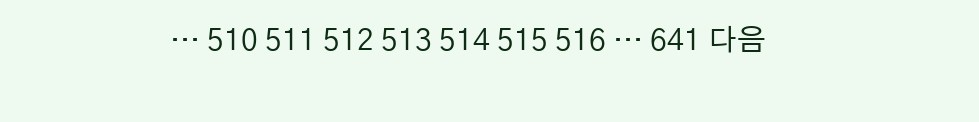··· 510 511 512 513 514 515 516 ··· 641 다음